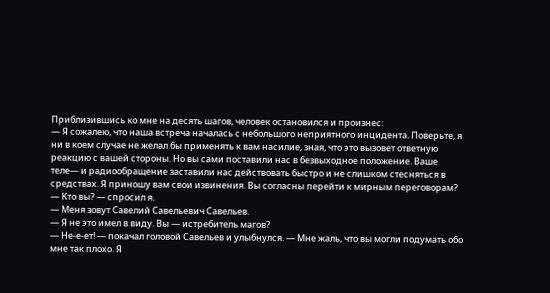Приблизившись ко мне на десять шагов, человек остановился и произнес:
— Я сожалею, что наша встреча началась с небольшого неприятного инцидента. Поверьте, я ни в коем случае не желал бы применять к вам насилие, зная, что это вызовет ответную реакцию с вашей стороны. Но вы сами поставили нас в безвыходное положение. Ваше теле— и радиообращение заставили нас действовать быстро и не слишком стесняться в средствах. Я приношу вам свои извинения. Вы согласны перейти к мирным переговорам?
— Кто вы? — спросил я.
— Меня зовут Савелий Савельевич Савельев.
— Я не это имел в виду. Вы — истребитель магов?
— Не-е-ет! — покачал головой Савельев и улыбнулся. — Мне жаль, что вы могли подумать обо мне так плохо. Я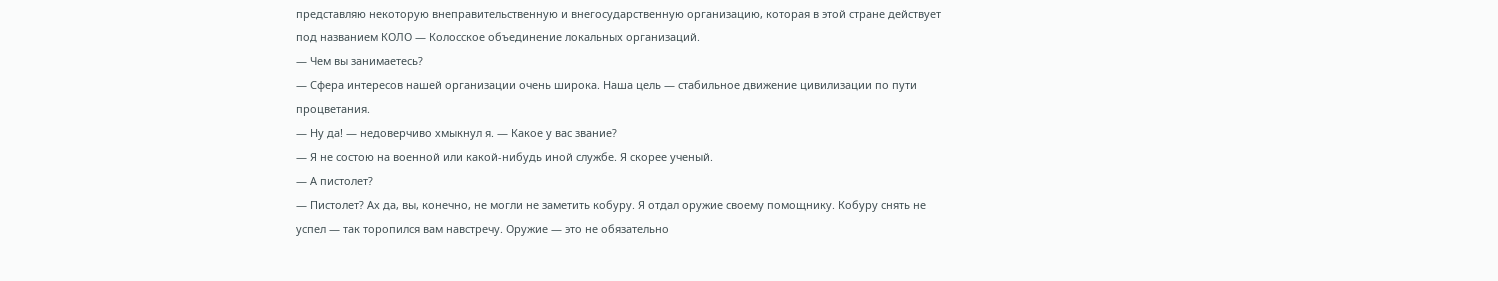представляю некоторую внеправительственную и внегосударственную организацию, которая в этой стране действует под названием КОЛО — Колосское объединение локальных организаций.
— Чем вы занимаетесь?
— Сфера интересов нашей организации очень широка. Наша цель — стабильное движение цивилизации по пути процветания.
— Ну да! — недоверчиво хмыкнул я. — Какое у вас звание?
— Я не состою на военной или какой-нибудь иной службе. Я скорее ученый.
— А пистолет?
— Пистолет? Ах да, вы, конечно, не могли не заметить кобуру. Я отдал оружие своему помощнику. Кобуру снять не успел — так торопился вам навстречу. Оружие — это не обязательно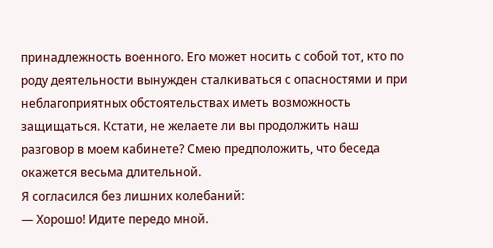принадлежность военного. Его может носить с собой тот, кто по роду деятельности вынужден сталкиваться с опасностями и при неблагоприятных обстоятельствах иметь возможность защищаться. Кстати, не желаете ли вы продолжить наш разговор в моем кабинете? Смею предположить, что беседа окажется весьма длительной.
Я согласился без лишних колебаний:
— Хорошо! Идите передо мной.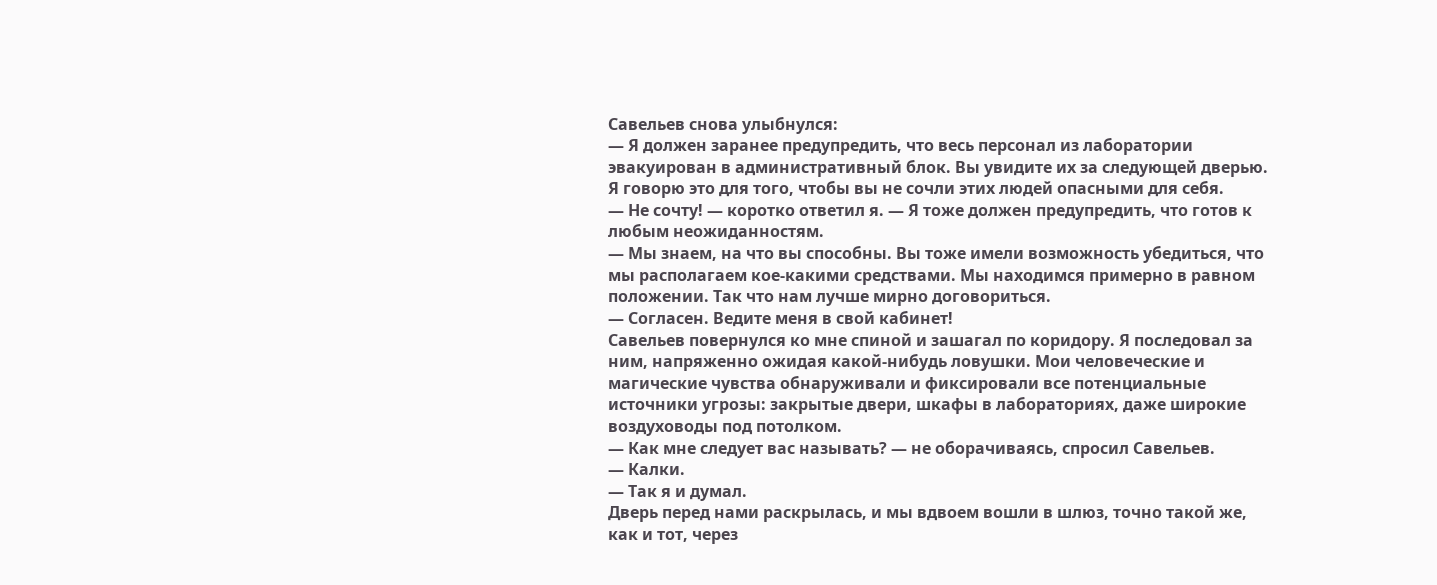Савельев снова улыбнулся:
— Я должен заранее предупредить, что весь персонал из лаборатории эвакуирован в административный блок. Вы увидите их за следующей дверью. Я говорю это для того, чтобы вы не сочли этих людей опасными для себя.
— Не сочту! — коротко ответил я. — Я тоже должен предупредить, что готов к любым неожиданностям.
— Мы знаем, на что вы способны. Вы тоже имели возможность убедиться, что мы располагаем кое-какими средствами. Мы находимся примерно в равном положении. Так что нам лучше мирно договориться.
— Согласен. Ведите меня в свой кабинет!
Савельев повернулся ко мне спиной и зашагал по коридору. Я последовал за ним, напряженно ожидая какой-нибудь ловушки. Мои человеческие и магические чувства обнаруживали и фиксировали все потенциальные источники угрозы: закрытые двери, шкафы в лабораториях, даже широкие воздуховоды под потолком.
— Как мне следует вас называть? — не оборачиваясь, спросил Савельев.
— Калки.
— Так я и думал.
Дверь перед нами раскрылась, и мы вдвоем вошли в шлюз, точно такой же, как и тот, через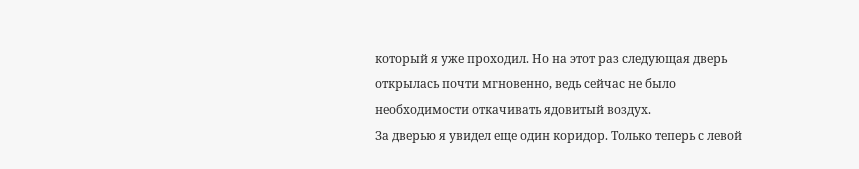который я уже проходил. Но на этот раз следующая дверь открылась почти мгновенно, ведь сейчас не было необходимости откачивать ядовитый воздух.
За дверью я увидел еще один коридор. Только теперь с левой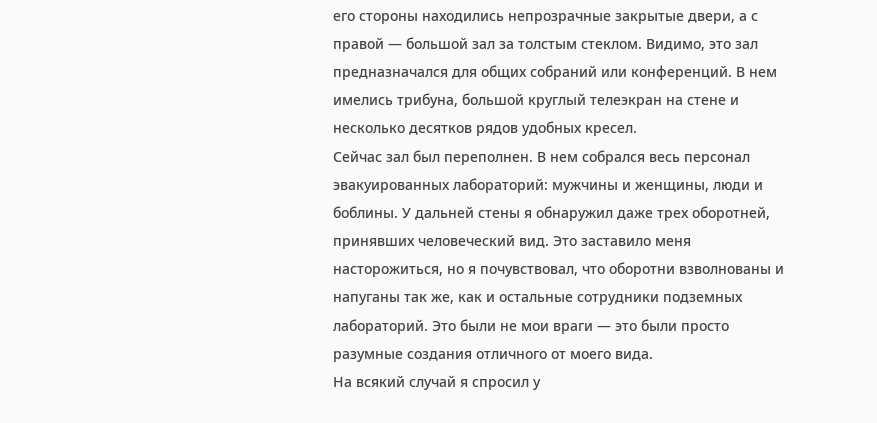его стороны находились непрозрачные закрытые двери, а с правой — большой зал за толстым стеклом. Видимо, это зал предназначался для общих собраний или конференций. В нем имелись трибуна, большой круглый телеэкран на стене и несколько десятков рядов удобных кресел.
Сейчас зал был переполнен. В нем собрался весь персонал эвакуированных лабораторий: мужчины и женщины, люди и боблины. У дальней стены я обнаружил даже трех оборотней, принявших человеческий вид. Это заставило меня насторожиться, но я почувствовал, что оборотни взволнованы и напуганы так же, как и остальные сотрудники подземных лабораторий. Это были не мои враги — это были просто разумные создания отличного от моего вида.
На всякий случай я спросил у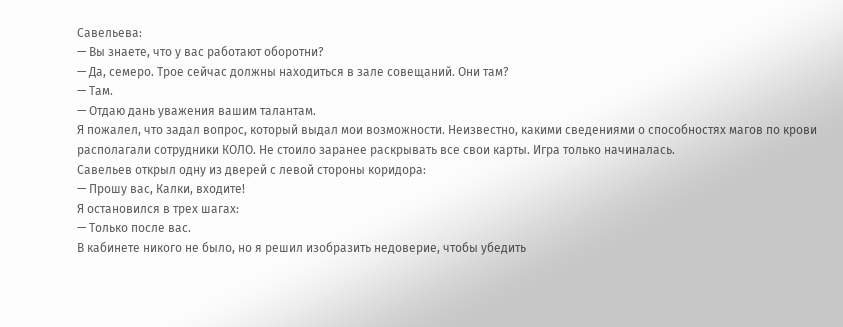Савельева:
— Вы знаете, что у вас работают оборотни?
— Да, семеро. Трое сейчас должны находиться в зале совещаний. Они там?
— Там.
— Отдаю дань уважения вашим талантам.
Я пожалел, что задал вопрос, который выдал мои возможности. Неизвестно, какими сведениями о способностях магов по крови располагали сотрудники КОЛО. Не стоило заранее раскрывать все свои карты. Игра только начиналась.
Савельев открыл одну из дверей с левой стороны коридора:
— Прошу вас, Калки, входите!
Я остановился в трех шагах:
— Только после вас.
В кабинете никого не было, но я решил изобразить недоверие, чтобы убедить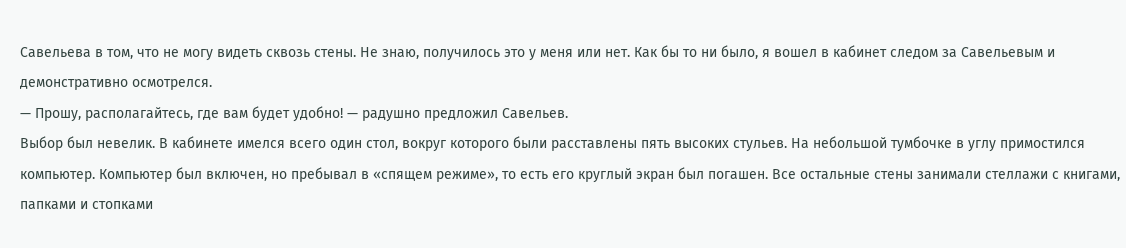Савельева в том, что не могу видеть сквозь стены. Не знаю, получилось это у меня или нет. Как бы то ни было, я вошел в кабинет следом за Савельевым и демонстративно осмотрелся.
— Прошу, располагайтесь, где вам будет удобно! — радушно предложил Савельев.
Выбор был невелик. В кабинете имелся всего один стол, вокруг которого были расставлены пять высоких стульев. На небольшой тумбочке в углу примостился компьютер. Компьютер был включен, но пребывал в «спящем режиме», то есть его круглый экран был погашен. Все остальные стены занимали стеллажи с книгами, папками и стопками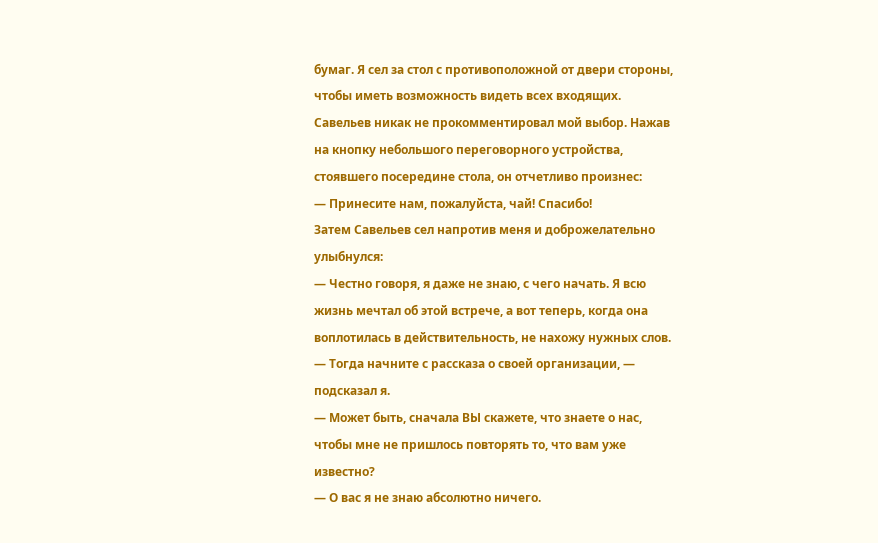бумаг. Я сел за стол с противоположной от двери стороны, чтобы иметь возможность видеть всех входящих.
Савельев никак не прокомментировал мой выбор. Нажав на кнопку небольшого переговорного устройства, стоявшего посередине стола, он отчетливо произнес:
— Принесите нам, пожалуйста, чай! Спасибо!
Затем Савельев сел напротив меня и доброжелательно улыбнулся:
— Честно говоря, я даже не знаю, с чего начать. Я всю жизнь мечтал об этой встрече, а вот теперь, когда она воплотилась в действительность, не нахожу нужных слов.
— Тогда начните с рассказа о своей организации, — подсказал я.
— Может быть, сначала ВЫ скажете, что знаете о нас, чтобы мне не пришлось повторять то, что вам уже известно?
— О вас я не знаю абсолютно ничего.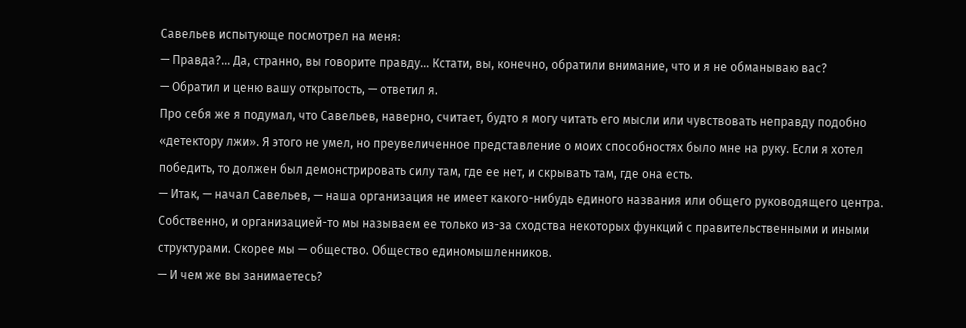Савельев испытующе посмотрел на меня:
— Правда?… Да, странно, вы говорите правду… Кстати, вы, конечно, обратили внимание, что и я не обманываю вас?
— Обратил и ценю вашу открытость, — ответил я.
Про себя же я подумал, что Савельев, наверно, считает, будто я могу читать его мысли или чувствовать неправду подобно «детектору лжи». Я этого не умел, но преувеличенное представление о моих способностях было мне на руку. Если я хотел победить, то должен был демонстрировать силу там, где ее нет, и скрывать там, где она есть.
— Итак, — начал Савельев, — наша организация не имеет какого-нибудь единого названия или общего руководящего центра. Собственно, и организацией-то мы называем ее только из-за сходства некоторых функций с правительственными и иными структурами. Скорее мы — общество. Общество единомышленников.
— И чем же вы занимаетесь?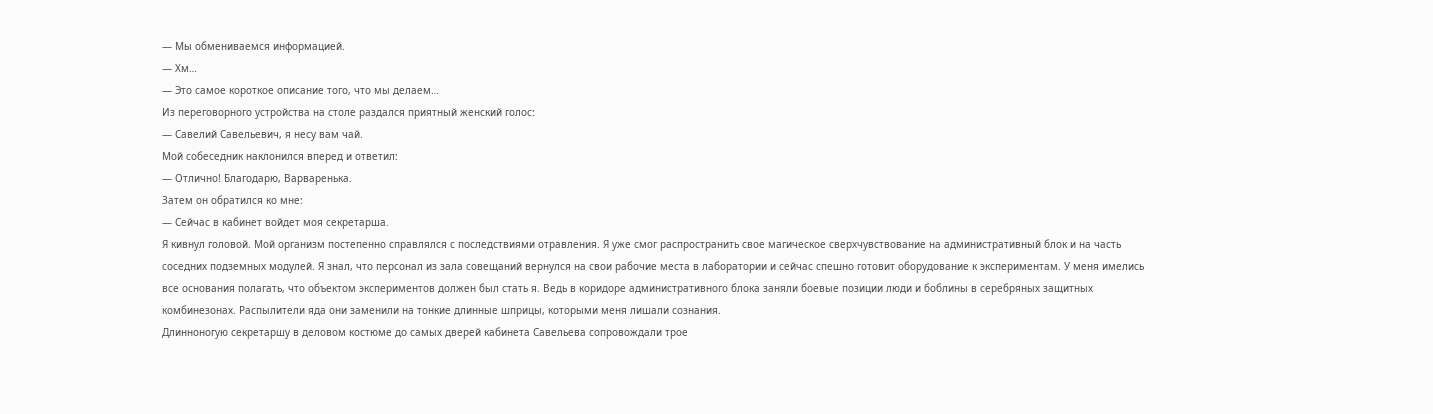— Мы обмениваемся информацией.
— Хм…
— Это самое короткое описание того, что мы делаем…
Из переговорного устройства на столе раздался приятный женский голос:
— Савелий Савельевич, я несу вам чай.
Мой собеседник наклонился вперед и ответил:
— Отлично! Благодарю, Варваренька.
Затем он обратился ко мне:
— Сейчас в кабинет войдет моя секретарша.
Я кивнул головой. Мой организм постепенно справлялся с последствиями отравления. Я уже смог распространить свое магическое сверхчувствование на административный блок и на часть соседних подземных модулей. Я знал, что персонал из зала совещаний вернулся на свои рабочие места в лаборатории и сейчас спешно готовит оборудование к экспериментам. У меня имелись все основания полагать, что объектом экспериментов должен был стать я. Ведь в коридоре административного блока заняли боевые позиции люди и боблины в серебряных защитных комбинезонах. Распылители яда они заменили на тонкие длинные шприцы, которыми меня лишали сознания.
Длинноногую секретаршу в деловом костюме до самых дверей кабинета Савельева сопровождали трое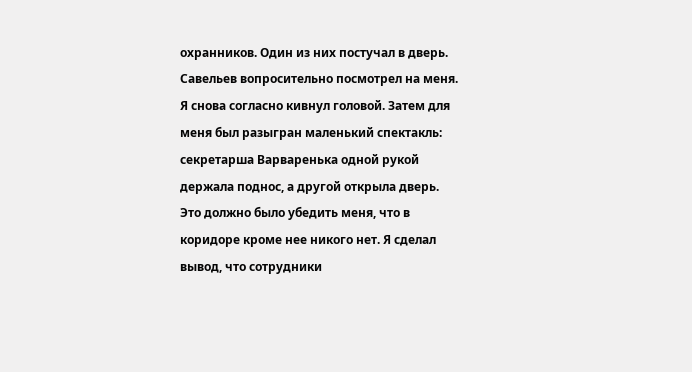охранников. Один из них постучал в дверь. Савельев вопросительно посмотрел на меня. Я снова согласно кивнул головой. Затем для меня был разыгран маленький спектакль: секретарша Варваренька одной рукой держала поднос, а другой открыла дверь. Это должно было убедить меня, что в коридоре кроме нее никого нет. Я сделал вывод, что сотрудники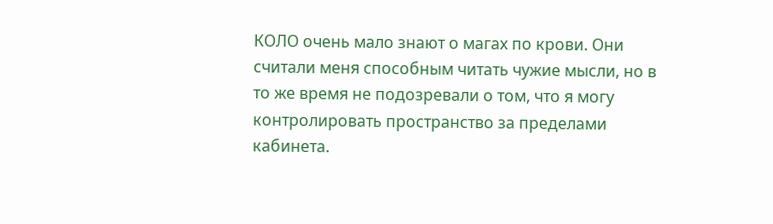КОЛО очень мало знают о магах по крови. Они считали меня способным читать чужие мысли, но в то же время не подозревали о том, что я могу контролировать пространство за пределами кабинета.